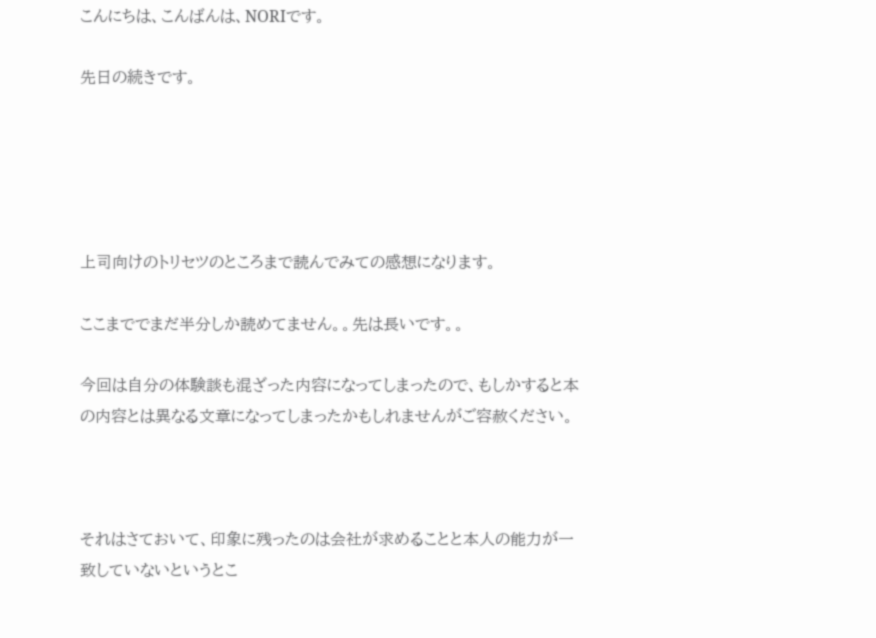こんにちは、こんばんは、NORIです。

先日の続きです。





上司向けのトリセツのところまで読んでみての感想になります。

ここまででまだ半分しか読めてません。。先は長いです。。

今回は自分の体験談も混ざった内容になってしまったので、もしかすると本の内容とは異なる文章になってしまったかもしれませんがご容赦ください。



それはさておいて、印象に残ったのは会社が求めることと本人の能力が一致していないというとこ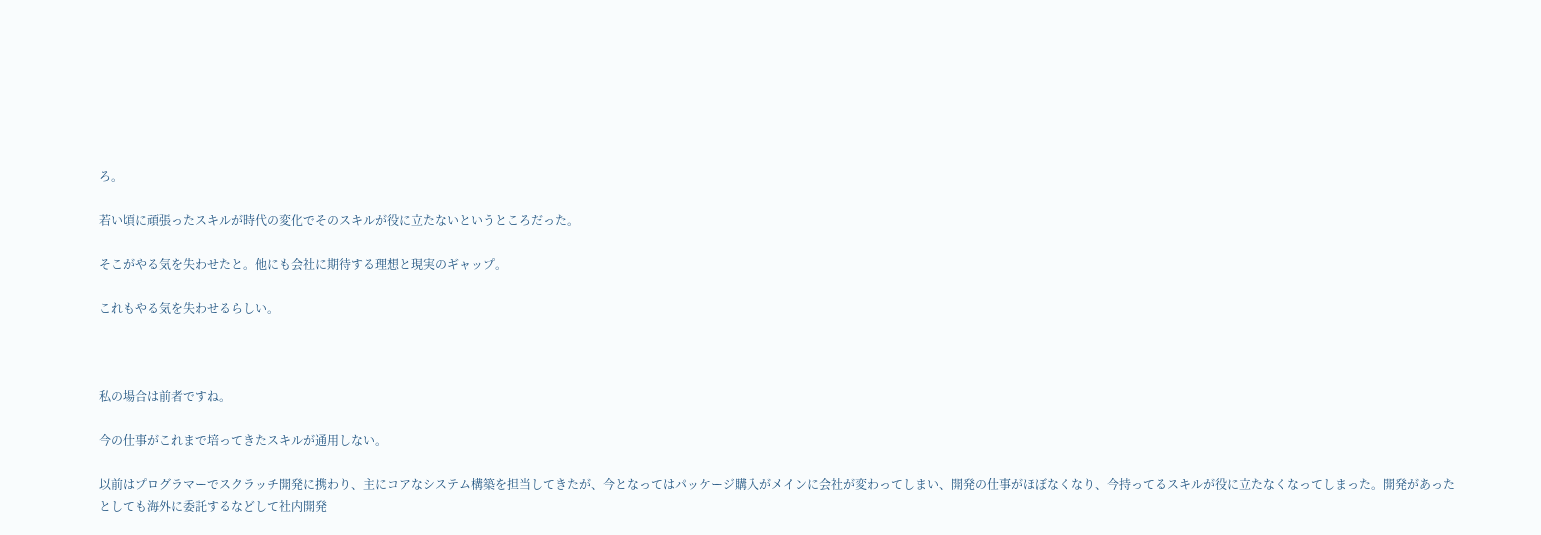ろ。

若い頃に頑張ったスキルが時代の変化でそのスキルが役に立たないというところだった。

そこがやる気を失わせたと。他にも会社に期待する理想と現実のギャップ。

これもやる気を失わせるらしい。



私の場合は前者ですね。

今の仕事がこれまで培ってきたスキルが通用しない。

以前はプログラマーでスクラッチ開発に携わり、主にコアなシステム構築を担当してきたが、今となってはパッケージ購入がメインに会社が変わってしまい、開発の仕事がほぼなくなり、今持ってるスキルが役に立たなくなってしまった。開発があったとしても海外に委託するなどして社内開発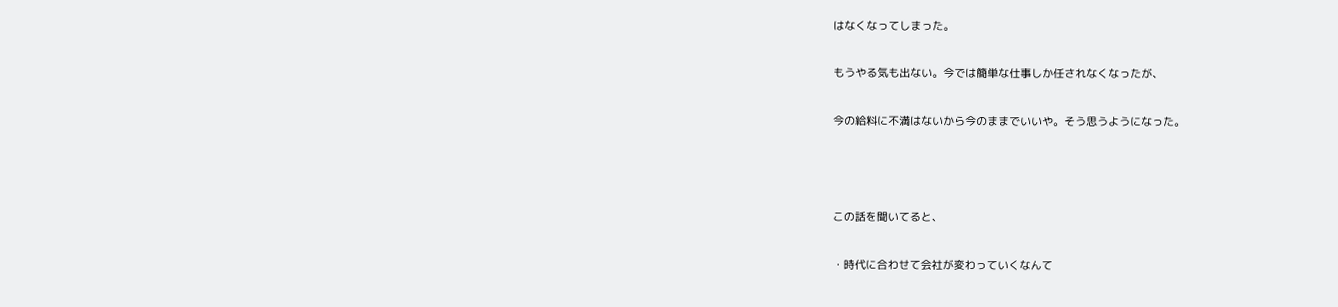はなくなってしまった。

もうやる気も出ない。今では簡単な仕事しか任されなくなったが、

今の給料に不満はないから今のままでいいや。そう思うようになった。



この話を聞いてると、

・時代に合わせて会社が変わっていくなんて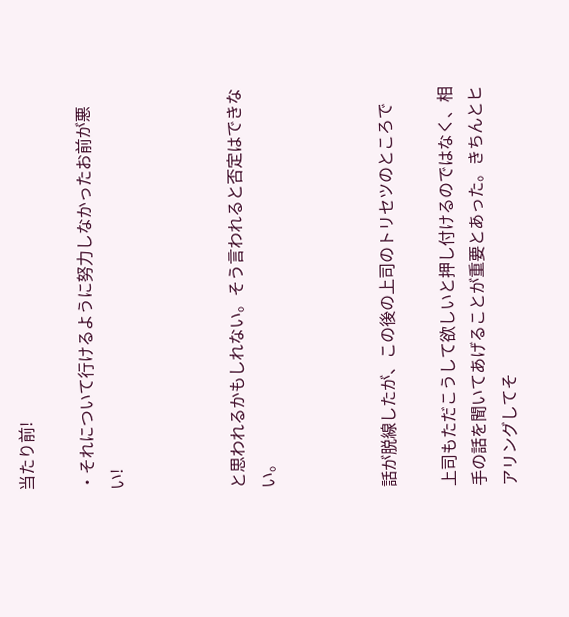当たり前!

・それについて行けるように努力しなかったお前が悪い!



と思われるかもしれない。そう言われると否定はできない。



話が脱線したが、この後の上司のトリセツのところで

上司もただこうして欲しいと押し付けるのではなく、相手の話を聞いてあげることが重要とあった。きちんとヒアリングしてそ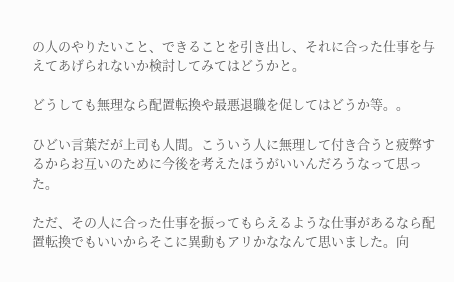の人のやりたいこと、できることを引き出し、それに合った仕事を与えてあげられないか検討してみてはどうかと。

どうしても無理なら配置転換や最悪退職を促してはどうか等。。

ひどい言葉だが上司も人間。こういう人に無理して付き合うと疲弊するからお互いのために今後を考えたほうがいいんだろうなって思った。

ただ、その人に合った仕事を振ってもらえるような仕事があるなら配置転換でもいいからそこに異動もアリかななんて思いました。向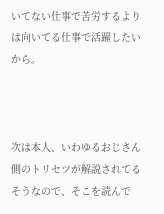いてない仕事で苦労するよりは向いてる仕事で活躍したいから。



次は本人、いわゆるおじさん側のトリセツが解説されてるそうなので、そこを読んで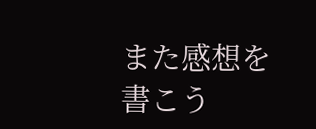また感想を書こう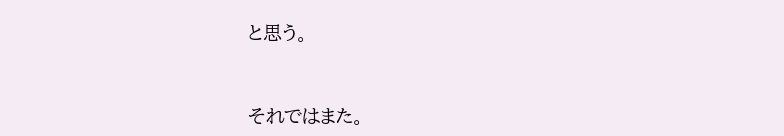と思う。



それではまた。